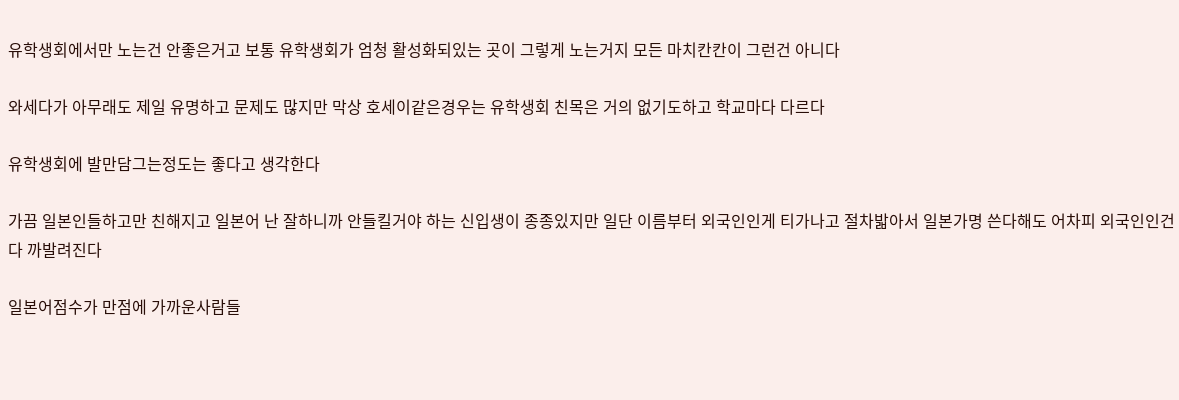유학생회에서만 노는건 안좋은거고 보통 유학생회가 엄청 활성화되있는 곳이 그렇게 노는거지 모든 마치칸칸이 그런건 아니다

와세다가 아무래도 제일 유명하고 문제도 많지만 막상 호세이같은경우는 유학생회 친목은 거의 없기도하고 학교마다 다르다

유학생회에 발만담그는정도는 좋다고 생각한다

가끔 일본인들하고만 친해지고 일본어 난 잘하니까 안들킬거야 하는 신입생이 종종있지만 일단 이름부터 외국인인게 티가나고 절차밟아서 일본가명 쓴다해도 어차피 외국인인건 다 까발려진다

일본어점수가 만점에 가까운사람들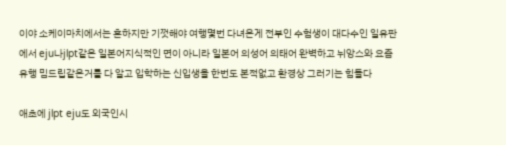이야 소케이마치에서는 흔하지만 기껏해야 여행몇번 다녀온게 전부인 수험생이 대다수인 일유판에서 eju나jlpt같은 일본어지식적인 면이 아니라 일본어 의성어 의태어 완벽하고 뉘앙스와 요즘 유행 밈드립같은거를 다 알고 입학하는 신입생을 한번도 본적없고 환경상 그러기는 힘들다

애초에 jlpt eju도 외국인시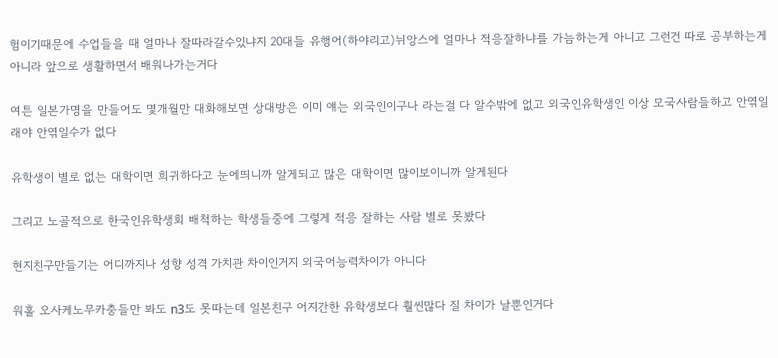험이기때문에 수업들을 때 얼마나 잘따라갈수있냐지 20대들 유행어(하야리고)뉘앙스에 얼마나 적응잘하냐를 가늠하는게 아니고 그런건 따로 공부하는게 아니라 앞으로 생활하면서 배워나가는거다

여튼 일본가명을 만들어도 몇개월만 대화해보면 상대방은 이미 얘는 외국인이구나 라는걸 다 알수밖에 없고 외국인유학생인 이상 모국사람들하고 안엮일래야 안엮일수가 없다

유학생이 별로 없는 대학이면 희귀하다고 눈에띄니까 알게되고 많은 대학이면 많이보이니까 알게된다

그리고 노골적으로 한국인유학생회 배척하는 학생들중에 그렇게 적응 잘하는 사람 별로 못봤다

현지친구만들기는 어디까지나 성향 성격 가치관 차이인거지 외국어능력차이가 아니다

워홀 오사케노무카충들만 봐도 n3도 못따는데 일본친구 어지간한 유학생보다 훨씬많다 질 차이가 날뿐인거다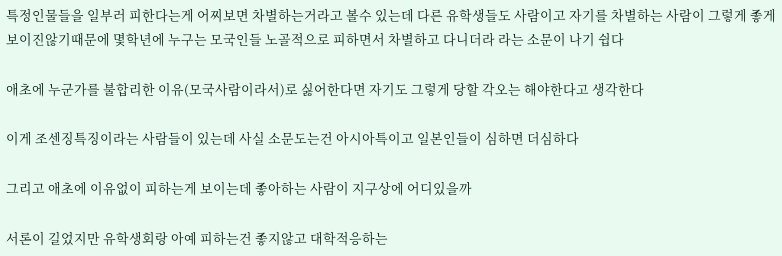특정인물들을 일부러 피한다는게 어찌보면 차별하는거라고 볼수 있는데 다른 유학생들도 사람이고 자기를 차별하는 사람이 그렇게 좋게보이진않기때문에 몇학년에 누구는 모국인들 노골적으로 피하면서 차별하고 다니더라 라는 소문이 나기 쉽다

애초에 누군가를 불합리한 이유(모국사람이라서)로 싫어한다면 자기도 그렇게 당할 각오는 해야한다고 생각한다

이게 조센징특징이라는 사람들이 있는데 사실 소문도는건 아시아특이고 일본인들이 심하면 더심하다

그리고 애초에 이유없이 피하는게 보이는데 좋아하는 사람이 지구상에 어디있을까

서론이 길었지만 유학생회랑 아예 피하는건 좋지않고 대학적응하는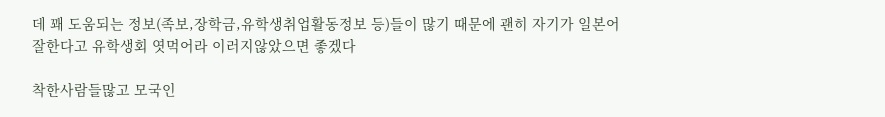데 꽤 도움되는 정보(족보,장학금,유학생취업활동정보 등)들이 많기 때문에 괜히 자기가 일본어잘한다고 유학생회 엿먹어라 이러지않았으면 좋겠다

착한사람들많고 모국인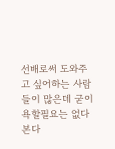선배로써 도와주고 싶어하는 사람들이 많은데 굳이 욕할필요는 없다본다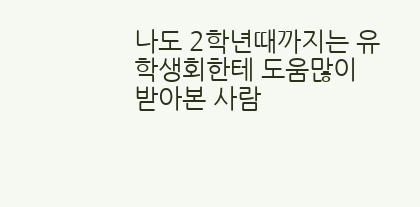나도 2학년때까지는 유학생회한테 도움많이 받아본 사람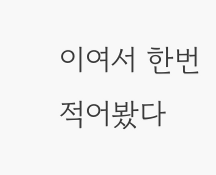이여서 한번 적어봤다